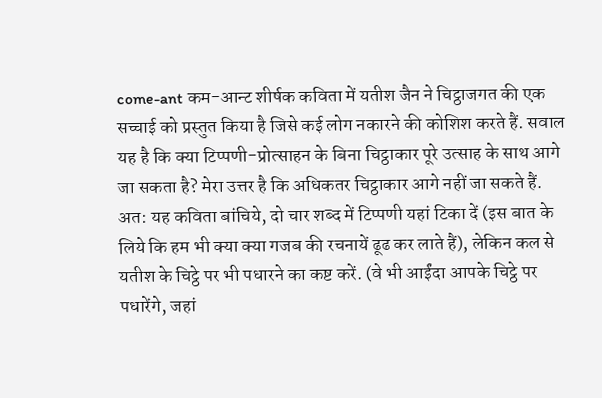come-ant कम-आन्ट शीर्षक कविता में यतीश जैन ने चिट्ठाजगत की एक सच्चाई को प्रस्तुत किया है जिसे कई लोग नकारने की कोशिश करते हैं. सवाल यह है कि क्या टिप्पणी-प्रोत्साहन के बिना चिट्ठाकार पूरे उत्साह के साथ आगे जा सकता है? मेरा उत्तर है कि अधिकतर चिट्ठाकार आगे नहीं जा सकते हैं. अत: यह कविता बांचिये, दो चार शब्द में टिप्पणी यहां टिका दें (इस बात के लिये कि हम भी क्या क्या गजब की रचनायें ढूढ कर लाते हैं), लेकिन कल से यतीश के चिट्ठे पर भी पधारने का कष्ट करें. (वे भी आईंदा आपके चिट्ठे पर पधारेंगे, जहां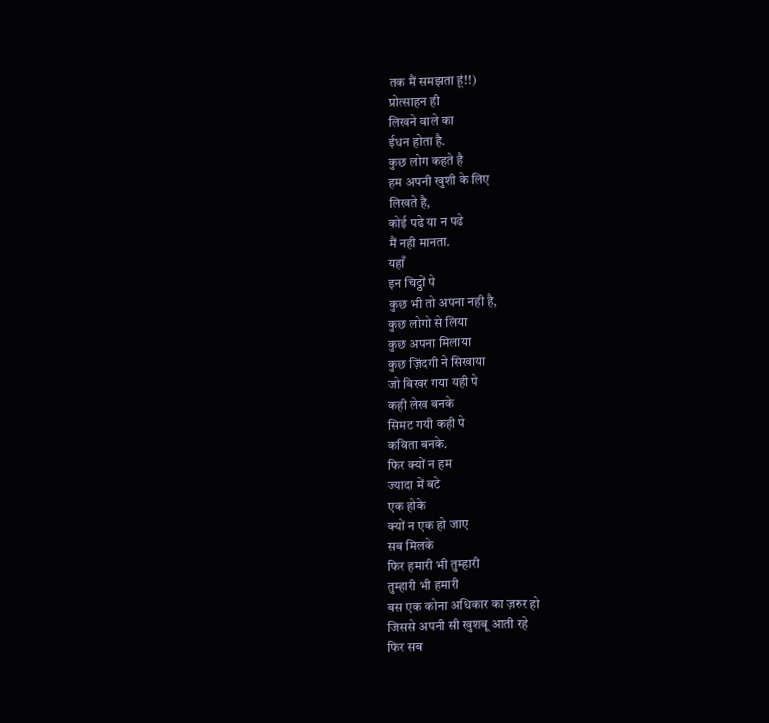तक मैं समझता हूं!!)
प्रोत्साहन ही
लिखने वाले का
ईधन होता है.
कुछ लोग कहते है
हम अपनी खुशी के लिए
लिखते है,
कोई पढे या न पढे
मैं नही मानता.
यहाँ
इन चिट्ठों पे
कुछ भी तो अपना नही है,
कुछ लोगो से लिया
कुछ अपना मिलाया
कुछ ज़िंदगी ने सिखाया
जो बिखर गया यही पे
कही लेख बनके
सिमट गयी कही पे
कविता बनके.
फिर क्यों न हम
ज्यादा में बटे
एक होके
क्यों न एक हो जाए
सब मिलके
फिर हमारी भी तुम्हारी
तुम्हारी भी हमारी
बस एक कोना अधिकार का ज़रुर हो
जिससे अपनी सी खुशबू आती रहे
फिर सब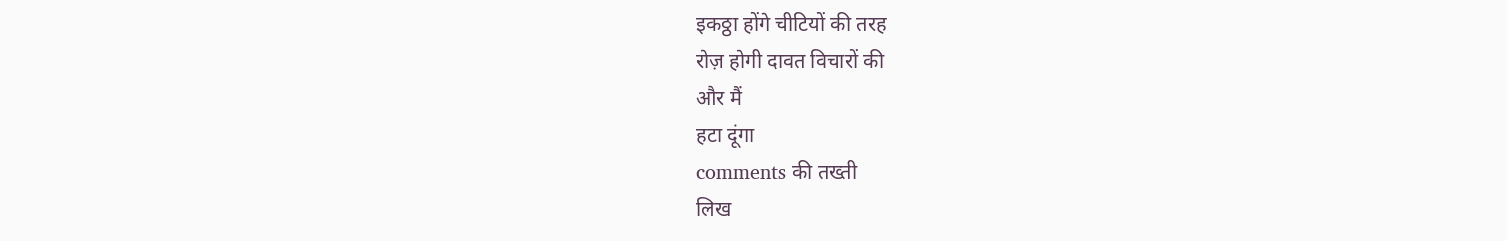इकठ्ठा होंगे चीटियों की तरह
रोज़ होगी दावत विचारों की
और मैं
हटा दूंगा
comments की तख्ती
लिख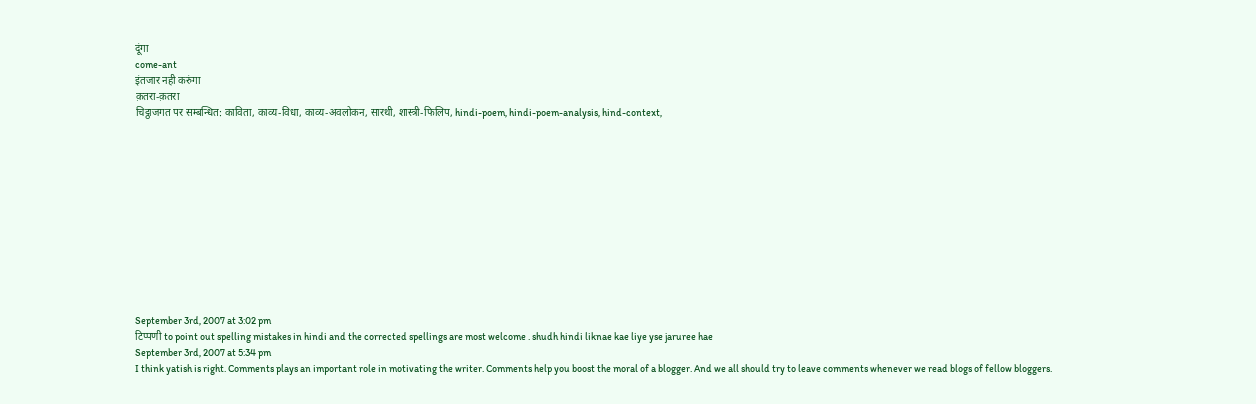दूंगा
come-ant
इंतजार नही करुंगा
क़तरा-क़तरा
चिट्ठाजगत पर सम्बन्धित: काविता, काव्य-विधा, काव्य-अवलोकन, सारथी, शास्त्री-फिलिप, hindi-poem, hindi-poem-analysis, hind-context,












September 3rd, 2007 at 3:02 pm
टिप्पणी to point out spelling mistakes in hindi and the corrected spellings are most welcome . shudh hindi liknae kae liye yse jaruree hae
September 3rd, 2007 at 5:34 pm
I think yatish is right. Comments plays an important role in motivating the writer. Comments help you boost the moral of a blogger. And we all should try to leave comments whenever we read blogs of fellow bloggers.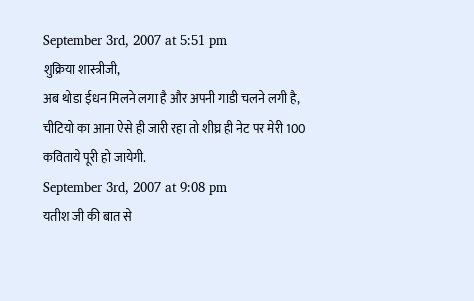September 3rd, 2007 at 5:51 pm
शुक्रिया शास्त्रीजी,
अब थोडा ईधन मिलने लगा है और अपनी गाडी चलने लगी है, चीटियो का आना ऐसे ही जारी रहा तो शीघ्र ही नेट पर मेरी 100 कविताये पूरी हो जायेगी.
September 3rd, 2007 at 9:08 pm
यतीश जी की बात से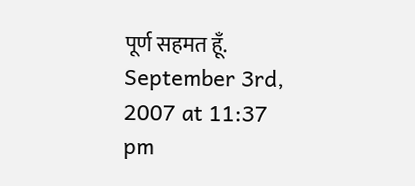पूर्ण सहमत हूँ.
September 3rd, 2007 at 11:37 pm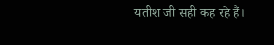यतीश जी सही कह रहे हैं।